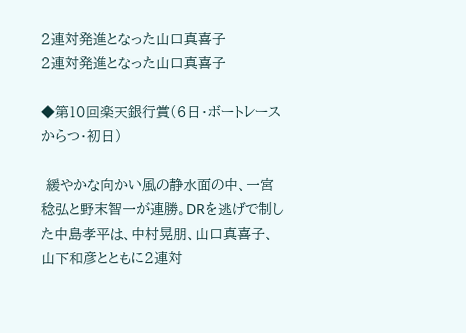2連対発進となった山口真喜子
2連対発進となった山口真喜子

◆第10回楽天銀行賞(6日・ボートレースからつ・初日)

 緩やかな向かい風の静水面の中、一宮稔弘と野末智一が連勝。DRを逃げで制した中島孝平は、中村晃朋、山口真喜子、山下和彦とともに2連対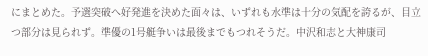にまとめた。予選突破へ好発進を決めた面々は、いずれも水準は十分の気配を誇るが、目立つ部分は見られず。準優の1号艇争いは最後までもつれそうだ。中沢和志と大神康司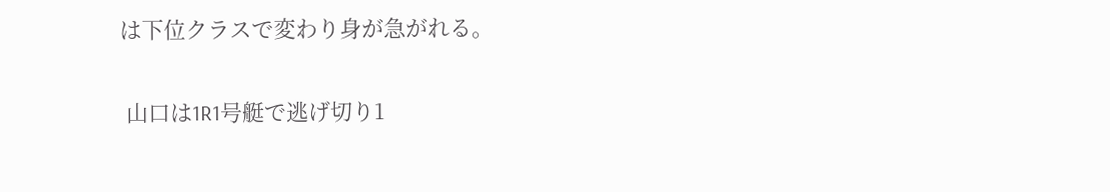は下位クラスで変わり身が急がれる。

 山口は1R1号艇で逃げ切り1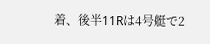着、後半11Rは4号艇で2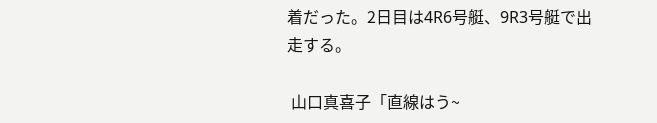着だった。2日目は4R6号艇、9R3号艇で出走する。

 山口真喜子「直線はう~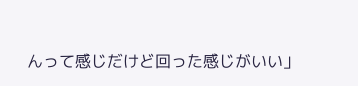んって感じだけど回った感じがいい」